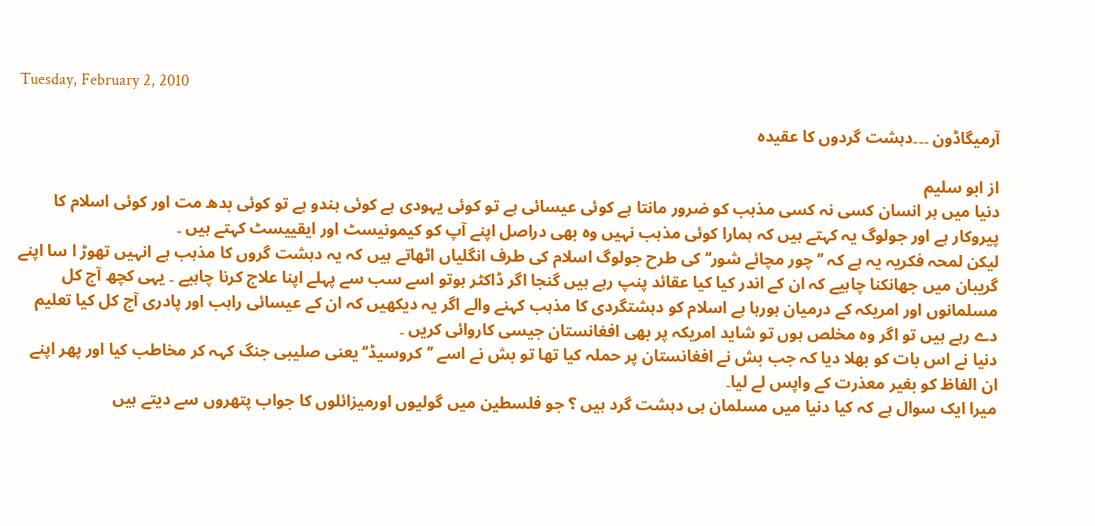Tuesday, February 2, 2010

آرمیگاڈون ۔۔۔دہشت گردوں کا عقیدہ

از ابو سلیم
دنیا میں ہر انسان کسی نہ کسی مذہب کو ضرور مانتا ہے کوئی عیسائی ہے تو کوئی یہودی ہے کوئی ہندو ہے تو کوئی بدھ مت اور کوئی اسلام کا پیروکار ہے اور جولوگ یہ کہتے ہیں کہ ہمارا کوئی مذہب نہیں وہ بھی دراصل اپنے آپ کو کیمونیسٹ اور ایقییسٹ کہتے ہیں ۔
لیکن لمحہ فکریہ یہ ہے کہ ’’چور مچائے شور‘‘ کی طرح جولوگ اسلام کی طرف انگلیاں اٹھاتے ہیں کہ یہ دہشت گروں کا مذہب ہے انہیں تھوڑ ا سا اپنے گریبان میں جھانکنا چاہیے کہ ان کے اندر کیا کیا عقائد پنپ رہے ہیں گنجا اگر ڈاکٹر ہوتو اسے سب سے پہلے اپنا علاج کرنا چاہیے ۔ یہی کچھ آج کل مسلمانوں اور امریکہ کے درمیان ہورہا ہے اسلام کو دہشتگردی کا مذہب کہنے والے اگر یہ دیکھیں کہ ان کے عیسائی راہب اور پادری آج کل کیا تعلیم دے رہے ہیں تو اگر وہ مخلص ہوں تو شاید امریکہ پر بھی افغانستان جیسی کاروائی کریں ۔
دنیا نے اس بات کو بھلا دیا کہ جب بش نے افغانستان پر حملہ کیا تھا تو بش نے اسے ’’کروسیڈ‘‘ یعنی صلیبی جنگ کہہ کر مخاطب کیا اور پھر اپنے ان الفاظ کو بغیر معذرت کے واپس لے لیا۔
میرا ایک سوال ہے کہ کیا دنیا میں مسلمان ہی دہشت گرد ہیں ؟ جو فلسطین میں گولیوں اورمیزائلوں کا جواب پتھروں سے دیتے ہیں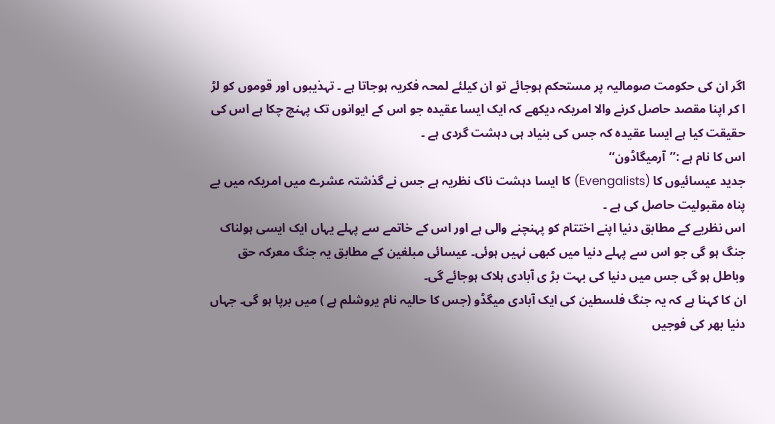اگر ان کی حکومت صومالیہ پر مستحکم ہوجائے تو ان کیلئے لمحہ فکریہ ہوجاتا ہے ۔ تہذیبوں اور قوموں کو لڑ ا کر اپنا مقصد حاصل کرنے والا امریکہ دیکھے کہ ایک ایسا عقیدہ جو اس کے ایوانوں تک پہنچ چکا ہے اس کی حقیقت کیا ہے ایسا عقیدہ کہ جس کی بنیاد ہی دہشت گردی ہے ۔
اس کا نام ہے :’’آرمیگاڈون‘‘
جدید عیسائیوں کا (Evengalists) کا ایسا دہشت ناک نظریہ ہے جس نے گذشتہ عشرے میں امریکہ میں بے پناہ مقبولیت حاصل کی ہے ۔
اس نظریے کے مطابق دنیا اپنے اختتام کو پہنچنے والی ہے اور اس کے خاتمے سے پہلے یہاں ایک ایسی ہولناک جنگ ہو گی جو اس سے پہلے دنیا میں کبھی نہیں ہوئی۔ عیسائی مبلغین کے مطابق یہ جنگ معرکہ حق وباطل ہو گی جس میں دنیا کی بہت بڑ ی آبادی ہلاک ہوجائے گی۔
ان کا کہنا ہے کہ یہ جنگ فلسطین کی ایک آبادی میگڈو (جس کا حالیہ نام یروشلم ہے ) میں برپا ہو گی۔ جہاں دنیا بھر کی فوجیں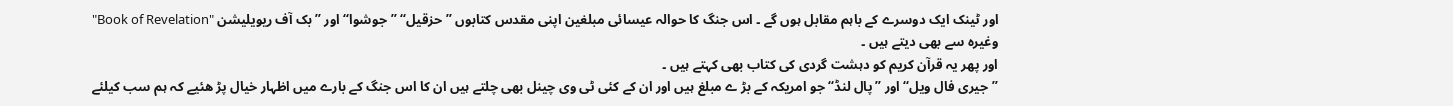اور ٹینک ایک دوسرے کے باہم مقابل ہوں گے ۔ اس جنگ کا حوالہ عیسائی مبلغین اپنی مقدس کتابوں ’’حزقیل‘‘ ’’جوشوا‘‘ اور ’’بک آف ریویلیشن "Book of Revelation" وغیرہ سے بھی دیتے ہیں ۔
اور پھر یہ قرآن کریم کو دہشت گردی کی کتاب بھی کہتے ہیں ۔
’’جیری فال ویل‘‘ اور ’’پال لنڈ‘‘ جو امریکہ کے بڑ ے مبلغ ہیں اور ان کے کئی ٹی وی چینل بھی چلتے ہیں ان کا اس جنگ کے بارے میں اظہار خیال پڑ ھئیے کہ ہم سب کیلئے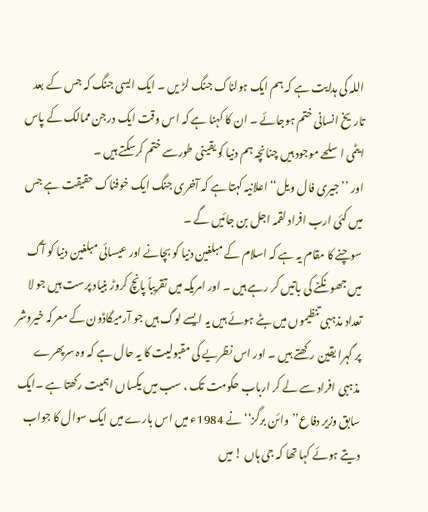اللہ کی ہدایت ہے کہ ہم ایک ہولناک جنگ لڑ یں ۔ ایک ایسی جنگ کہ جس کے بعد تاریخ انسانی ختم ہوجائے ۔ ان کا کہنا ہے کہ اس وقت ایک درجن ممالک کے پاس ایٹمی اسلحے موجود ہیں چنانچہ ہم دنیا کو یقینی طورسے ختم کرسکتے ہیں ۔
اور ’’جیری فال ویل‘‘ اعلانیہ کہتا ہے کہ آخری جنگ ایک خوفناک حقیقت ہے جس میں کئی ارب افراد لقمہ اجل بن جائیں گے ۔
سوچنے کا مقام یہ ہے کہ اسلام کے مبلغین دنیا کو بچانے اور عیسائی مبلغین دنیا کو آگ میں جھونکنے کی باتیں کر رہے ہیں ۔ اور امریکہ میں تقریباً پانچ کروڑ بنیاد پرست ہیں جو لا تعداد مذہبی تنظیموں میں بٹے ہوئے ہیں یہ ایسے لوگ ہیں جو آرمیگاڈون کے معرکہ خیروشر پر گہرا یقین رکھتے ہیں ۔ اور اس نظریے کی مقبولیت کا یہ حال ہے کہ وہ سرپھرے مذہبی افراد سے لے کر ارباب حکومت تک ، سب میں یکساں اہمیت رکھتا ہے ۔ایک سابق وزیر دفاع’’وائن برگز‘‘ نے 1984ء میں اس بارے میں ایک سوال کا جواب دیتے ہوئے کہا تھا کہ جی ہاں ! میں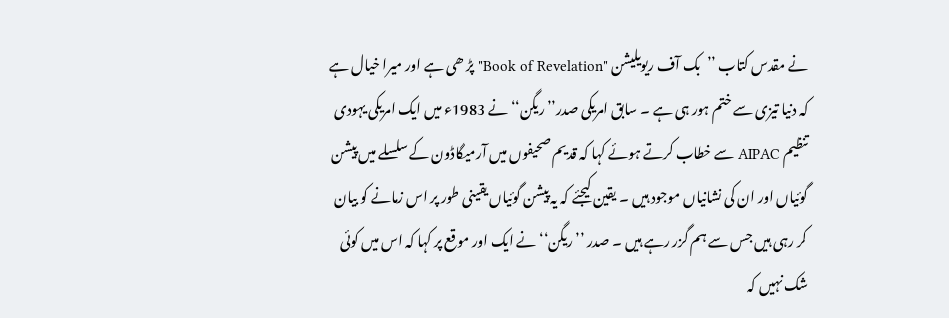نے مقدس کتاب ’’بک آف ریویلیشن "Book of Revelation" پڑ ھی ہے اور میرا خیال ہے کہ دنیا تیزی سے ختم ہور ہی ہے ۔ سابق امریکی صدر’’ریگن‘‘ نے 1983ء میں ایک امریکی یہودی تنظیم AIPAC سے خطاب کرتے ہوئے کہا کہ قدیم صحیفوں میں آرمیگاڈون کے سلسلے میں پیشن گوئیاں اور ان کی نشانیاں موجود ہیں ۔ یقین کیجئے کہ یہ پیشن گوئیاں یقینی طور پر اس زمانے کو بیان کر رہی ہیں جس سے ہم گزر رہے ہیں ۔ صدر ’’ریگن‘‘ نے ایک اور موقع پر کہا کہ اس میں کوئی شک نہیں کہ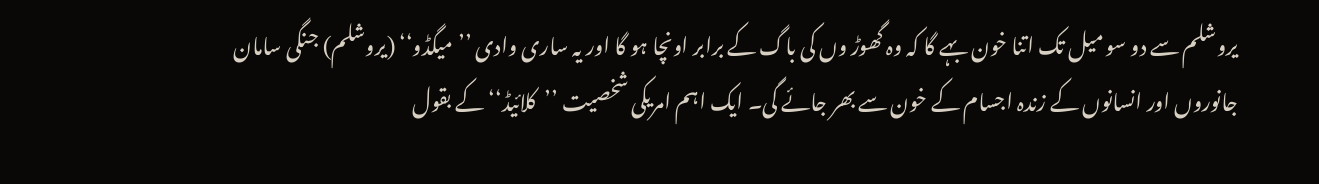یروشلم سے دو سو میل تک اتنا خون بہے گا کہ وہ گھوڑ وں کی باگ کے برابر اونچا ہو گا اور یہ ساری وادی ’’میگڈو‘‘ (یروشلم) جنگی سامان جانوروں اور انسانوں کے زندہ اجسام کے خون سے بھر جائے گی۔ ایک اہم امریکی شخصیت ’’کلائیڈ‘‘ کے بقول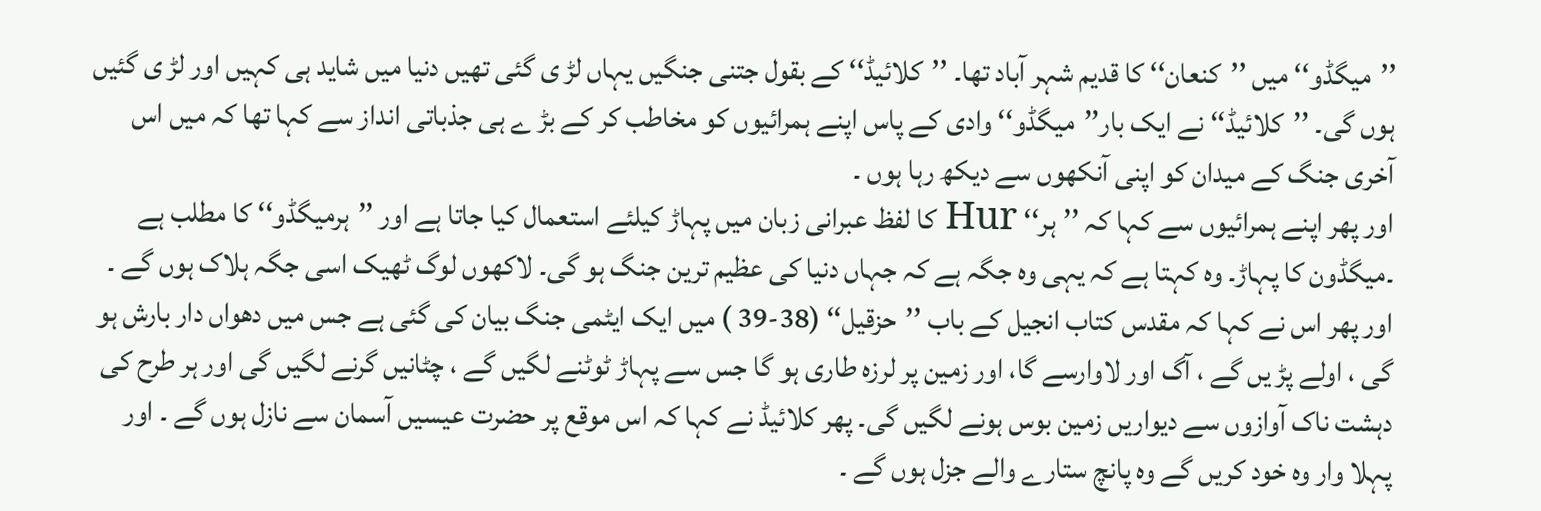’’میگڈو‘‘ میں ’’کنعان‘‘ کا قدیم شہر آباد تھا۔ ’’کلائیڈ‘‘ کے بقول جتنی جنگیں یہاں لڑ ی گئی تھیں دنیا میں شاید ہی کہیں اور لڑ ی گئیں ہوں گی۔ ’’کلائیڈ‘‘ نے ایک بار’’میگڈو‘‘ وادی کے پاس اپنے ہمرائیوں کو مخاطب کر کے بڑ ے ہی جذباتی انداز سے کہا تھا کہ میں اس آخری جنگ کے میدان کو اپنی آنکھوں سے دیکھ رہا ہوں ۔
اور پھر اپنے ہمرائیوں سے کہا کہ ’’ہر‘‘ Hur کا لفظ عبرانی زبان میں پہاڑ کیلئے استعمال کیا جاتا ہے اور ’’ہرمیگڈو‘‘ کا مطلب ہے ۔میگڈون کا پہاڑ۔ وہ کہتا ہے کہ یہی وہ جگہ ہے کہ جہاں دنیا کی عظیم ترین جنگ ہو گی۔ لاکھوں لوگ ٹھیک اسی جگہ ہلاک ہوں گے ۔ اور پھر اس نے کہا کہ مقدس کتاب انجیل کے باب ’’حزقیل‘‘ (38-39 ) میں ایک ایٹمی جنگ بیان کی گئی ہے جس میں دھواں دار بارش ہو گی ، اولے پڑ یں گے ، آگ اور لاوارسے گا، اور زمین پر لرزہ طاری ہو گا جس سے پہاڑ ٹوٹنے لگیں گے ، چٹانیں گرنے لگیں گی اور ہر طرح کی دہشت ناک آوازوں سے دیواریں زمین بوس ہونے لگیں گی۔ پھر کلائیڈ نے کہا کہ اس موقع پر حضرت عیسیں آسمان سے نازل ہوں گے ۔ اور پہلا وار وہ خود کریں گے وہ پانچ ستارے والے جزل ہوں گے ۔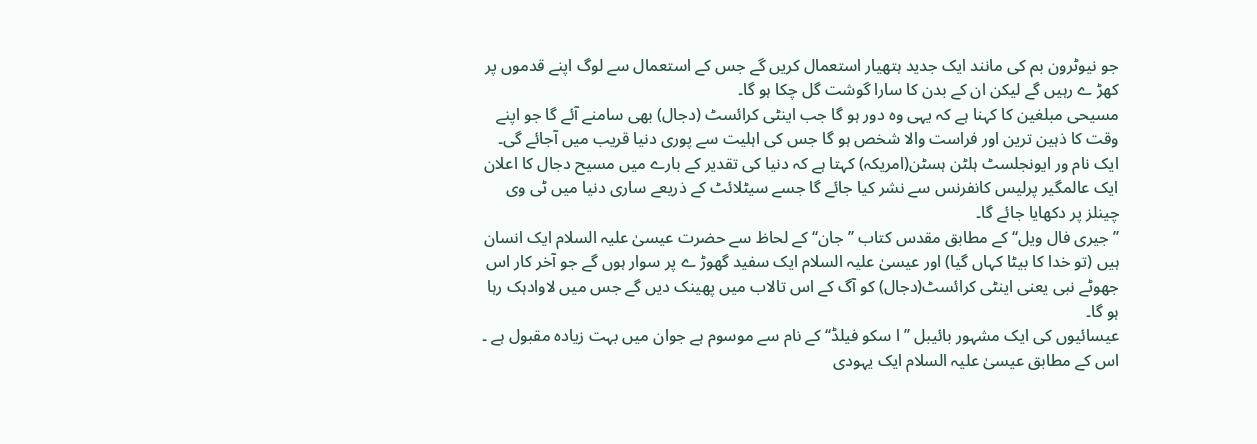جو نیوٹرون بم کی مانند ایک جدید ہتھیار استعمال کریں گے جس کے استعمال سے لوگ اپنے قدموں پر کھڑ ے رہیں گے لیکن ان کے بدن کا سارا گوشت گل چکا ہو گا۔
مسیحی مبلغین کا کہنا ہے کہ یہی وہ دور ہو گا جب اینٹی کرائسٹ (دجال) بھی سامنے آئے گا جو اپنے وقت کا ذہین ترین اور فراست والا شخص ہو گا جس کی اہلیت سے پوری دنیا قریب میں آجائے گی۔
ایک نام ور ایونجلسٹ ہلٹن ہسٹن(امریکہ) کہتا ہے کہ دنیا کی تقدیر کے بارے میں مسیح دجال کا اعلان ایک عالمگیر پرلیس کانفرنس سے نشر کیا جائے گا جسے سیٹلائٹ کے ذریعے ساری دنیا میں ٹی وی چینلز پر دکھایا جائے گا۔
’’جیری فال ویل‘‘ کے مطابق مقدس کتاب ’’جان‘‘ کے لحاظ سے حضرت عیسیٰ علیہ السلام ایک انسان ہیں (تو خدا کا بیٹا کہاں گیا) اور عیسیٰ علیہ السلام ایک سفید گھوڑ ے پر سوار ہوں گے جو آخر کار اس جھوٹے نبی یعنی اینٹی کرائسٹ(دجال) کو آگ کے اس تالاب میں پھینک دیں گے جس میں لاوادہک رہا ہو گا۔
عیسائیوں کی ایک مشہور بائیبل ’’ا سکو فیلڈ‘‘ کے نام سے موسوم ہے جوان میں بہت زیادہ مقبول ہے ۔ اس کے مطابق عیسیٰ علیہ السلام ایک یہودی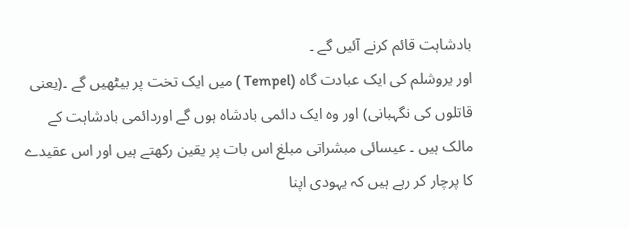بادشاہت قائم کرنے آئیں گے ۔
اور یروشلم کی ایک عبادت گاہ (Tempel ) میں ایک تخت پر بیٹھیں گے ۔(یعنی قاتلوں کی نگہبانی) اور وہ ایک دائمی بادشاہ ہوں گے اوردائمی بادشاہت کے مالک ہیں ۔ عیسائی مبشراتی مبلغ اس بات پر یقین رکھتے ہیں اور اس عقیدے کا پرچار کر رہے ہیں کہ یہودی اپنا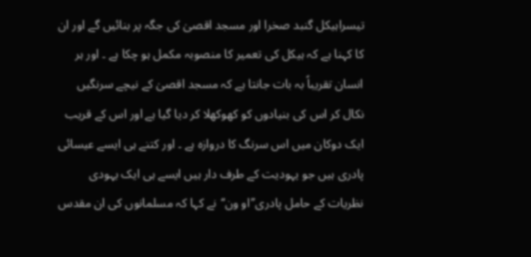تیسراہیکل گنبد صخرا اور مسجد اقصیٰ کی جگہ پر بنائیں گے اور ان کا کہنا ہے کہ ہیکل کی تعمیر کا منصوبہ مکمل ہو چکا ہے ۔ اور ہر انسان تقریباً بہ بات جانتا ہے کہ مسجد اقصیٰ کے نیچے سرنگیں نکال کر اس کی بنیادوں کو کھوکھلا کر دیا گیا ہے اور اس کے قریب ایک دوکان میں اس سرنگ کا دروازہ ہے ۔ اور کتنے ہی ایسے عیسائی پادری ہیں جو یہودیت کے طرف دار ہیں ایسے ہی ایک یہودی نظریات کے حامل پادری’’او ون‘‘نے کہا کہ مسلمانوں کی ان مقدس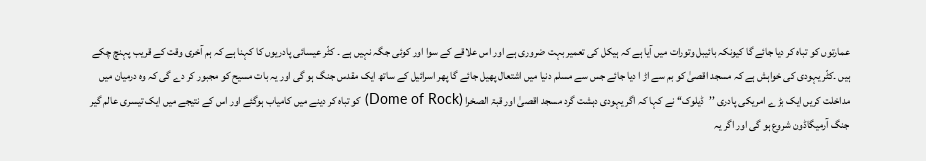عمارتوں کو تباہ کر دیا جائے گا کیونکہ بائیبل وتورات میں آیا ہے کہ ہیکل کی تعمیر بہت ضروری ہے اور اس علاقے کے سوا اور کوئی جگہ نہیں ہے ۔ کٹّر عیسائی پادریوں کا کہنا ہے کہ ہم آخری وقت کے قریب پہنچ چکے ہیں ۔کٹّر یہودی کی خواہش ہے کہ مسجد اقصیٰ کو بم سے اڑ ا دیا جائے جس سے مسلم دنیا میں اشتعال پھیل جائے گا پھر اسرائیل کے ساتھ ایک مقدس جنگ ہو گی اور یہ بات مسیح کو مجبور کر دے گی کہ وہ درمیان میں مداخلت کریں ایک بڑ ے امریکی پادری ’’ڈیلوک‘‘ نے کہا کہ اگر یہودی دہشت گرد مسجد اقصیٰ اور قبۃ الصخرا (Dome of Rock) کو تباہ کر دینے میں کامیاب ہوگئے اور اس کے نتیجے میں ایک تیسری عالم گیر جنگ آرمیگاڈون شروع ہو گی اور اگر یہ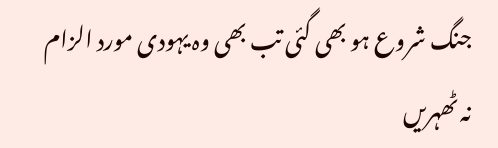جنگ شروع ہو بھی گئی تب بھی وہ یہودی مورد الزام نہ ٹھہریں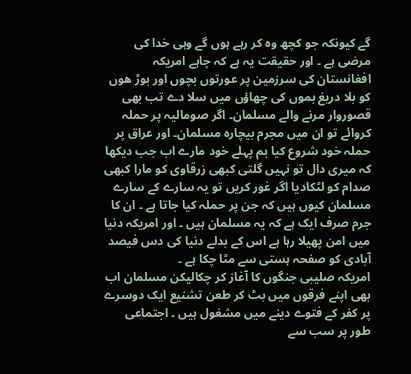گے کیونکہ جو کچھ وہ کر رہے ہوں گے وہی خدا کی مرضی ہے ۔ اور حقیقت یہ ہے کہ چاہے امریکہ افغانستان کی سرزمین پر عورتوں بچوں اور بوڑ ھوں کو بلا دریغ بموں کی چھاؤں میں سلا دے تب بھی قصوروار مرنے والے مسلمان۔ اگر صومالیہ پر حملہ کروائے تو ان میں مجرم بیچارہ مسلمان۔ اور عراق پر حملہ خود شروع کیا بم پہلے خود مارے اب جب دیکھا کہ میری دال تو نہیں گلتی کبھی زرقاوی کو مارا کبھی صدام کو لٹکادیا اگر غور کریں تو یہ سارے کے سارے مسلمان کیوں ہیں کہ جن پر حملہ کیا جاتا ہے ۔ ان کا جرم صرف ایک ہے کہ یہ مسلمان ہیں ۔ اور امریکہ دنیا میں امن پھیلا رہا ہے اس کے بدلے دنیا کی دس فیصد آبادی کو صفحہ ہستی سے مٹا چکا ہے ۔
امریکہ صلیبی جنگوں کا آغاز کر چکالیکن مسلمان اب بھی اپنے فرقوں میں بٹ کر طعن تشنیع ایک دوسرے پر کفر کے فتوے دینے میں مشغول ہیں ۔ اجتماعی طور پر سب سے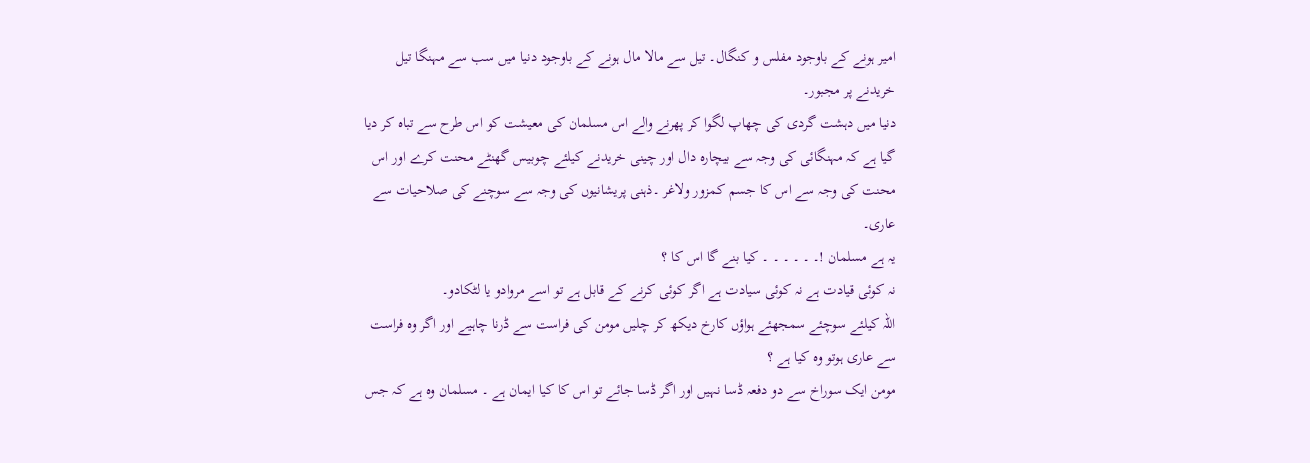امیر ہونے کے باوجود مفلس و کنگال۔ تیل سے مالا مال ہونے کے باوجود دنیا میں سب سے مہنگا تیل خریدنے پر مجبور۔
دنیا میں دہشت گردی کی چھاپ لگوا کر پھرنے والے اس مسلمان کی معیشت کو اس طرح سے تباہ کر دیا گیا ہے کہ مہنگائی کی وجہ سے بیچارہ دال اور چینی خریدنے کیلئے چوبیس گھنٹے محنت کرے اور اس محنت کی وجہ سے اس کا جسم کمزور ولاغر ۔ذہنی پریشانیوں کی وجہ سے سوچنے کی صلاحیات سے عاری۔
یہ ہے مسلمان !۔ ۔ ۔ ۔ ۔ ۔ کیا بنے گا اس کا ؟
نہ کوئی قیادت ہے نہ کوئی سیادت ہے اگر کوئی کرنے کے قابل ہے تو اسے مروادو یا لٹکادو۔
اللہ کیلئے سوچئے سمجھئے ہواؤں کارخ دیکھ کر چلیں مومن کی فراست سے ڈرنا چاہیے اور اگر وہ فراست سے عاری ہوتو وہ کیا ہے ؟
مومن ایک سوراخ سے دو دفعہ ڈسا نہیں اور اگر ڈسا جائے تو اس کا کیا ایمان ہے ۔ مسلمان وہ ہے کہ جس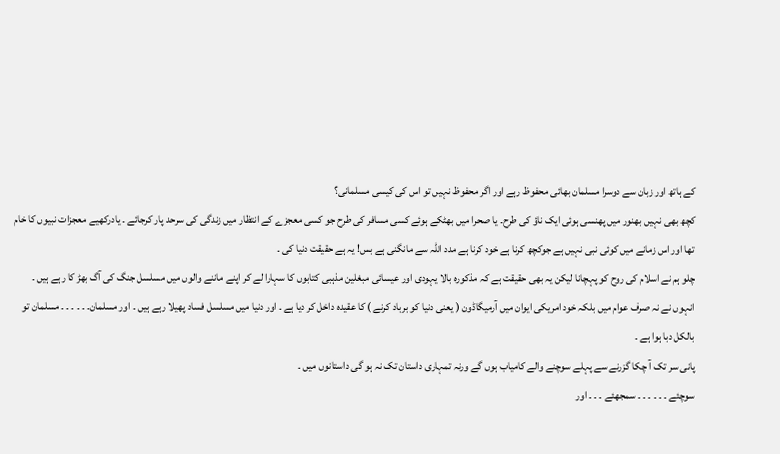کے ہاتھ اور زبان سے دوسرا مسلمان بھائی محفوظ رہے اور اگر محفوظ نہیں تو اس کی کیسی مسلمانی؟
کچھ بھی نہیں بھنور میں پھنسی ہوئی ایک ناؤ کی طرح۔ یا صحرا میں بھٹکے ہوئے کسی مسافر کی طرح جو کسی معجزے کے انتظار میں زندگی کی سرحد پار کرجائے ۔ یادرکھیے معجزات نبیوں کا خام تھا اور اس زمانے میں کوئی نبی نہیں ہے جوکچھ کرنا ہے خود کرنا ہے مدد اللہ سے مانگنی ہے بس! یہ ہے حقیقت دنیا کی ۔
چلو ہم نے اسلام کی روح کو پہچانا لیکن یہ بھی حقیقت ہے کہ مذکورہ بالا یہودی اور عیسائی مبغلین مذہبی کتابوں کا سہارا لے کر اپنے ماننے والوں میں مسلسل جنگ کی آگ بھڑ کا رہے ہیں ۔
انہوں نے نہ صرف عوام میں بلکہ خود امریکی ایوان میں آرمیگاڈون ( یعنی دنیا کو برباد کرنے ) کا عقیدہ داخل کر دیا ہے ۔ اور دنیا میں مسلسل فساد پھیلا رہے ہیں ۔ اور مسلمان۔ ۔ ۔ ۔ ۔ ۔ مسلمان تو بالکل دبا ہوا ہے ۔
پانی سر تک آ چکا گزرنے سے پہلے سوچنے والے کامیاب ہوں گے ورنہ تمہاری داستان تک نہ ہو گی داستانوں میں ۔
سوچئے ۔ ۔ ۔ ۔ ۔ ۔ سمجھئے ۔ ۔ ۔ اور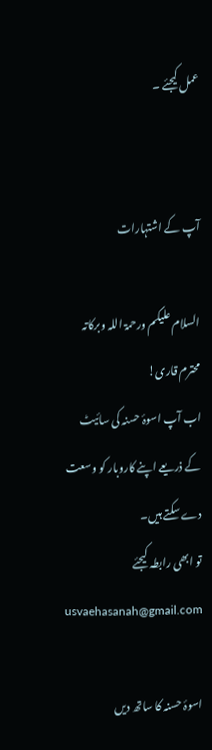عمل کیجئے ۔


آپ کے اشتہارات

السلام علیکم ورحمۃ اللہ وبرکاتہ
محترم قاری!
اب آپ اسوۂ حسنہ کی سائیٹ کے ذریعے اپنے کاروبار کو وسعت دے سکتے ہیں۔
تو ابھی رابطہ کیجئے
usvaehasanah@gmail.com

اسوۂ حسنہ کا ساتھ دیں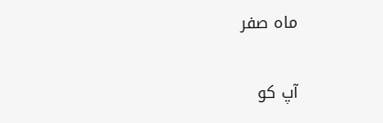ماہ صفر

آپ کو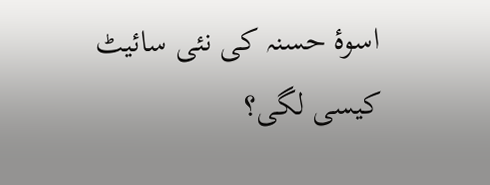اسوۂ حسنہ کی نئی سائیٹ کیسی لگی؟